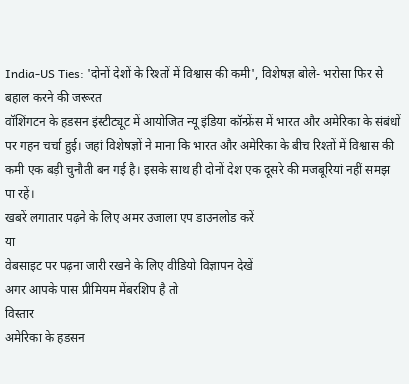India-US Ties: 'दोनों देशों के रिश्तों में विश्वास की कमी', विशेषज्ञ बोले- भरोसा फिर से बहाल करने की जरूरत
वॉशिंगटन के हडसन इंस्टीट्यूट में आयोजित न्यू इंडिया कॉन्फ्रेंस में भारत और अमेरिका के संबंधों पर गहन चर्चा हुई। जहां विशेषज्ञों ने माना कि भारत और अमेरिका के बीच रिश्तों में विश्वास की कमी एक बड़ी चुनौती बन गई है। इसके साथ ही दोनों देश एक दूसरे की मजबूरियां नहीं समझ पा रहें।
खबरें लगातार पढ़ने के लिए अमर उजाला एप डाउनलोड करें
या
वेबसाइट पर पढ़ना जारी रखने के लिए वीडियो विज्ञापन देखें
अगर आपके पास प्रीमियम मेंबरशिप है तो
विस्तार
अमेरिका के हडसन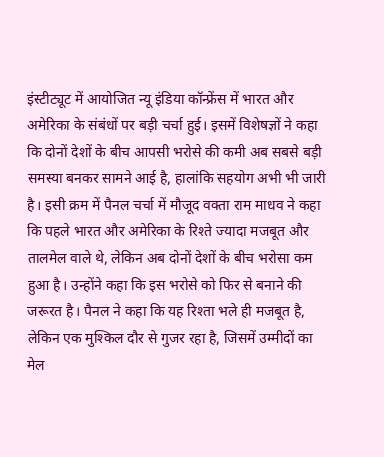इंस्टीट्यूट में आयोजित न्यू इंडिया कॉन्फ्रेंस में भारत और अमेरिका के संबंधों पर बड़ी चर्चा हुई। इसमें विशेषज्ञों ने कहा कि दोनों देशों के बीच आपसी भरोसे की कमी अब सबसे बड़ी समस्या बनकर सामने आई है, हालांकि सहयोग अभी भी जारी है। इसी क्रम में पैनल चर्चा में मौजूद वक्ता राम माधव ने कहा कि पहले भारत और अमेरिका के रिश्ते ज्यादा मजबूत और तालमेल वाले थे, लेकिन अब दोनों देशों के बीच भरोसा कम हुआ है। उन्होंने कहा कि इस भरोसे को फिर से बनाने की जरूरत है। पैनल ने कहा कि यह रिश्ता भले ही मजबूत है, लेकिन एक मुश्किल दौर से गुजर रहा है, जिसमें उम्मीदों का मेल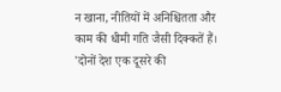न खाना, नीतियों में अनिश्चितता और काम की धीमी गति जैसी दिक्कतें हैं।
'दोनों देश एक दूसरे की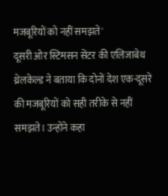मजबूरियों को नहीं समझते'
दूसरी ओर स्टिमसन सेंटर की एलिजाबेथ थ्रेलकेल्ड ने बताया कि दोनों देश एक-दूसरे की मजबूरियों को सही तरीके से नहीं समझते। उन्होंने कहा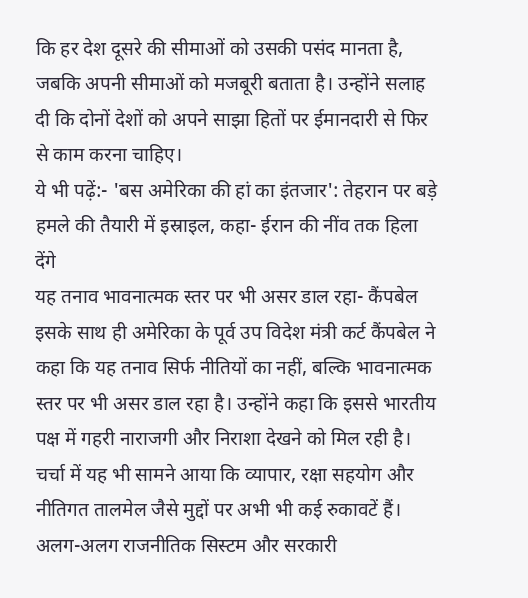कि हर देश दूसरे की सीमाओं को उसकी पसंद मानता है, जबकि अपनी सीमाओं को मजबूरी बताता है। उन्होंने सलाह दी कि दोनों देशों को अपने साझा हितों पर ईमानदारी से फिर से काम करना चाहिए।
ये भी पढ़ें:- 'बस अमेरिका की हां का इंतजार': तेहरान पर बड़े हमले की तैयारी में इस्राइल, कहा- ईरान की नींव तक हिला देंगे
यह तनाव भावनात्मक स्तर पर भी असर डाल रहा- कैंपबेल
इसके साथ ही अमेरिका के पूर्व उप विदेश मंत्री कर्ट कैंपबेल ने कहा कि यह तनाव सिर्फ नीतियों का नहीं, बल्कि भावनात्मक स्तर पर भी असर डाल रहा है। उन्होंने कहा कि इससे भारतीय पक्ष में गहरी नाराजगी और निराशा देखने को मिल रही है। चर्चा में यह भी सामने आया कि व्यापार, रक्षा सहयोग और नीतिगत तालमेल जैसे मुद्दों पर अभी भी कई रुकावटें हैं। अलग-अलग राजनीतिक सिस्टम और सरकारी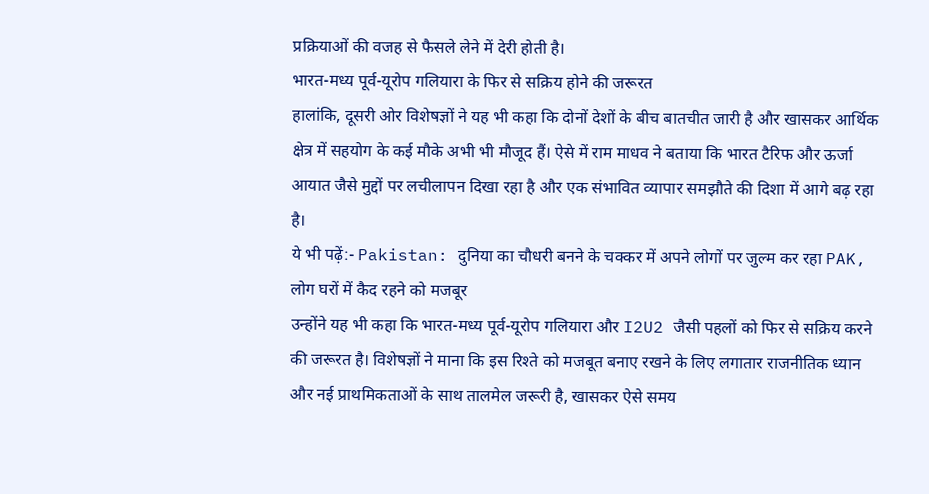प्रक्रियाओं की वजह से फैसले लेने में देरी होती है।
भारत-मध्य पूर्व-यूरोप गलियारा के फिर से सक्रिय होने की जरूरत
हालांकि, दूसरी ओर विशेषज्ञों ने यह भी कहा कि दोनों देशों के बीच बातचीत जारी है और खासकर आर्थिक क्षेत्र में सहयोग के कई मौके अभी भी मौजूद हैं। ऐसे में राम माधव ने बताया कि भारत टैरिफ और ऊर्जा आयात जैसे मुद्दों पर लचीलापन दिखा रहा है और एक संभावित व्यापार समझौते की दिशा में आगे बढ़ रहा है।
ये भी पढ़ें:- Pakistan: दुनिया का चौधरी बनने के चक्कर में अपने लोगों पर जुल्म कर रहा PAK, लोग घरों में कैद रहने को मजबूर
उन्होंने यह भी कहा कि भारत-मध्य पूर्व-यूरोप गलियारा और I2U2 जैसी पहलों को फिर से सक्रिय करने की जरूरत है। विशेषज्ञों ने माना कि इस रिश्ते को मजबूत बनाए रखने के लिए लगातार राजनीतिक ध्यान और नई प्राथमिकताओं के साथ तालमेल जरूरी है, खासकर ऐसे समय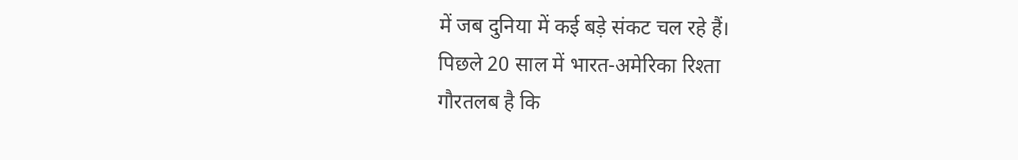में जब दुनिया में कई बड़े संकट चल रहे हैं।
पिछले 20 साल में भारत-अमेरिका रिश्ता
गौरतलब है कि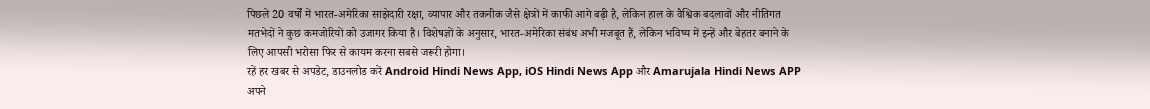पिछले 20 वर्षों में भारत-अमेरिका साझेदारी रक्षा, व्यापार और तकनीक जैसे क्षेत्रों में काफी आगे बढ़ी है, लेकिन हाल के वैश्विक बदलावों और नीतिगत मतभेदों ने कुछ कमजोरियों को उजागर किया है। विशेषज्ञों के अनुसार, भारत-अमेरिका संबंध अभी मजबूत हैं, लेकिन भविष्य में इन्हें और बेहतर बनाने के लिए आपसी भरोसा फिर से कायम करना सबसे जरूरी होगा।
रहें हर खबर से अपडेट, डाउनलोड करें Android Hindi News App, iOS Hindi News App और Amarujala Hindi News APP अपने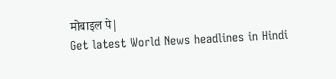मोबाइल पे|
Get latest World News headlines in Hindi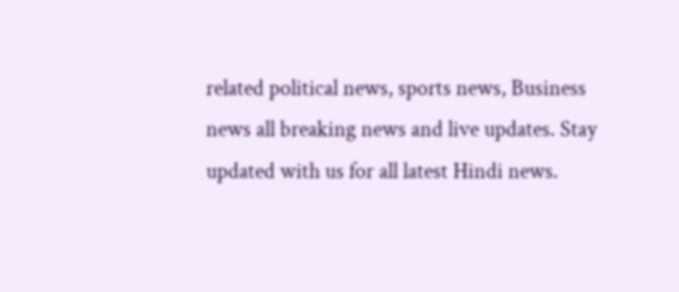related political news, sports news, Business news all breaking news and live updates. Stay updated with us for all latest Hindi news.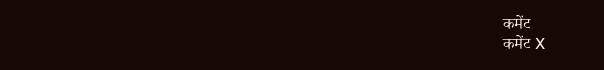कमेंट
कमेंट X